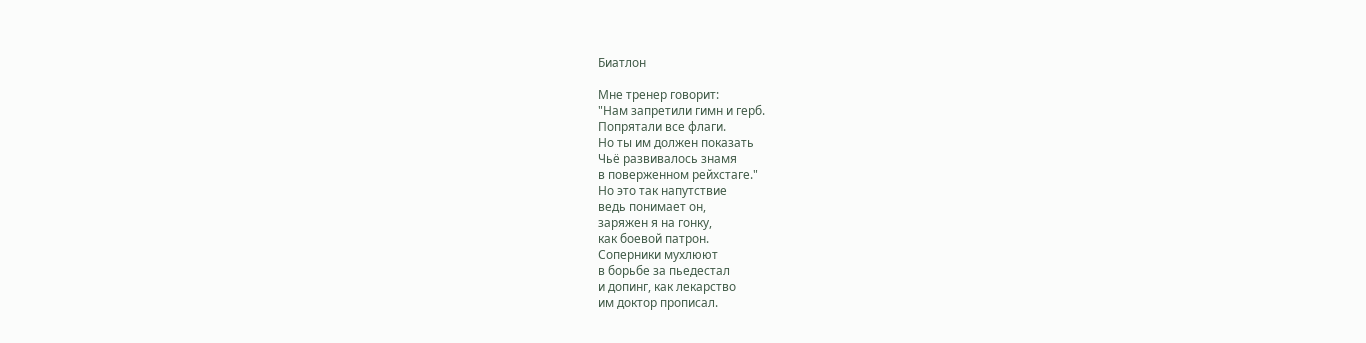Биатлон

Мне тренер говорит:
"Нам запретили гимн и герб.
Попрятали все флаги.
Но ты им должен показать
Чьё развивалось знамя
в поверженном рейхстаге."
Но это так напутствие
ведь понимает он,
заряжен я на гонку,
как боевой патрон.
Соперники мухлюют
в борьбе за пьедестал
и допинг, как лекарство
им доктор прописал.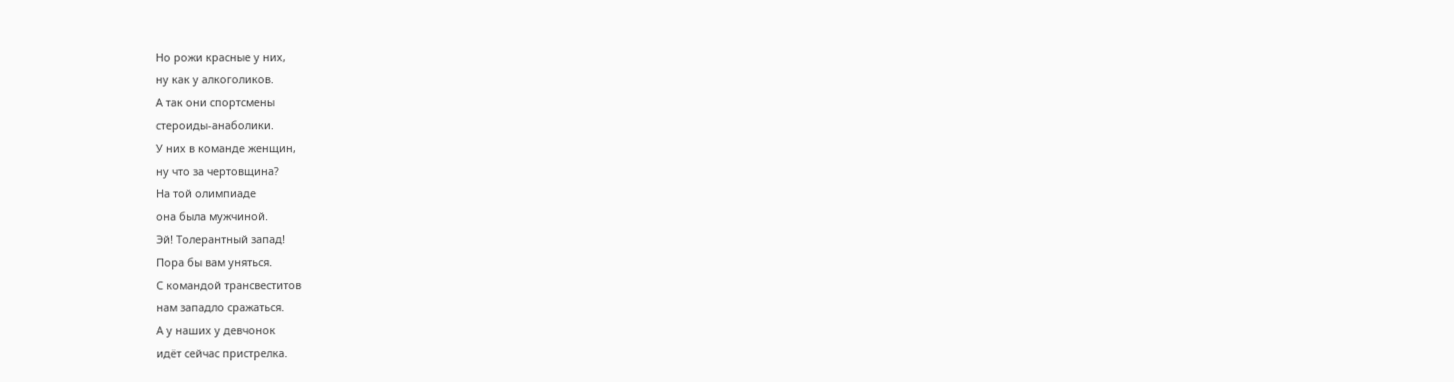Но рожи красные у них,
ну как у алкоголиков.
А так они спортсмены
стероиды-анаболики.
У них в команде женщин,
ну что за чертовщина?
На той олимпиаде
она была мужчиной.
Эй! Толерантный запад!
Пора бы вам уняться.
С командой трансвеститов
нам западло сражаться.
А у наших у девчонок
идёт сейчас пристрелка.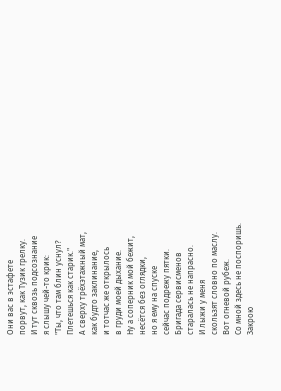Они вас в эстафете
порвут, как Тузик грелку.
И тут сквозь подсознание
я слышу чей-то крик:
"Ты, что там блин уснул?
Плетешься как старик."
А сверху трёхэтажный мат,
как будто заклинание,
и тотчас же открылось
в груди моей дыхание.
Ну а соперник мой бежит,
несётся без оглядки,
но я ему на спуске
сейчас подрежу пятки.
Бригада сервисменов
старалась не напрасно.
И лыжи у меня
скользят словно по маслу.
Вот огневой рубеж.
Со мной здесь не поспоришь.
Закрою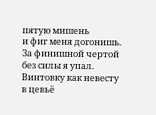пятую мишень
и фиг меня догонишь.
За финишной чертой
без силы я упал.
Винтовку как невесту
в цевьё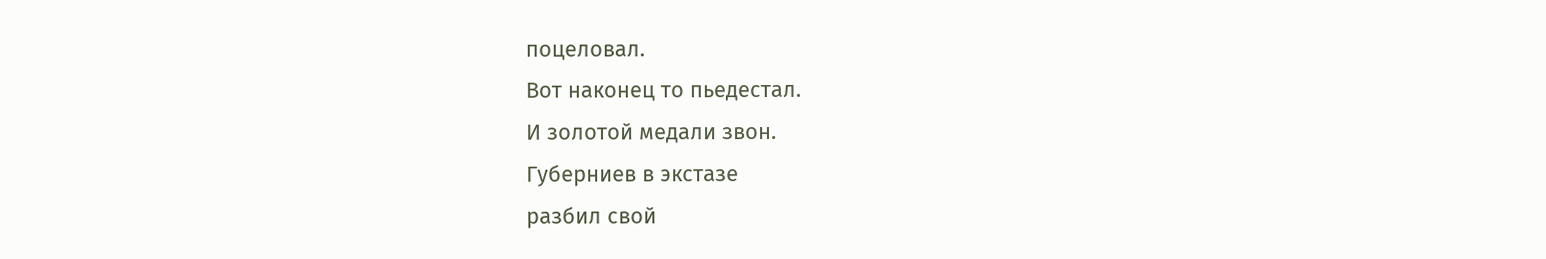поцеловал.
Вот наконец то пьедестал.
И золотой медали звон.
Губерниев в экстазе
разбил свой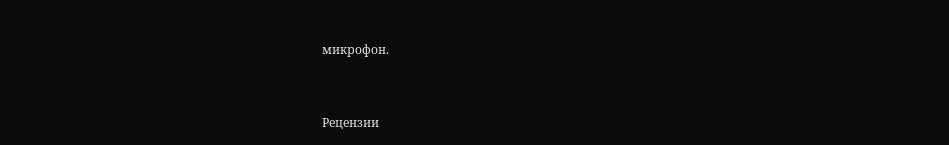микрофон.


Рецензии